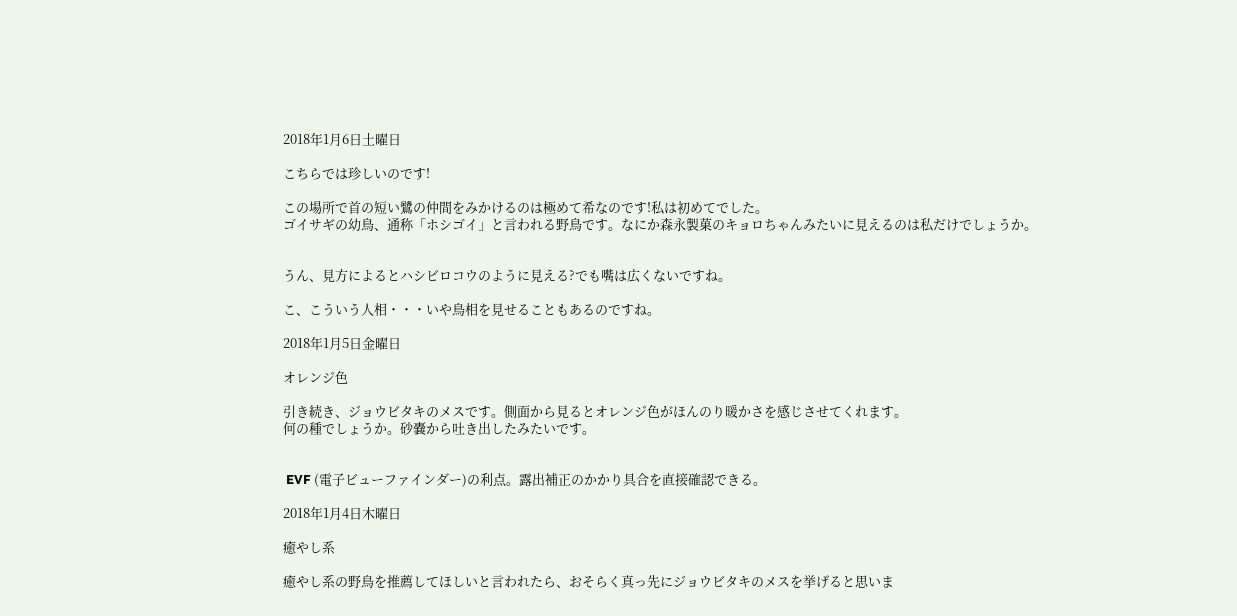2018年1月6日土曜日

こちらでは珍しいのです!

この場所で首の短い鷺の仲間をみかけるのは極めて希なのです!私は初めてでした。
ゴイサギの幼鳥、通称「ホシゴイ」と言われる野鳥です。なにか森永製菓のキョロちゃんみたいに見えるのは私だけでしょうか。


うん、見方によるとハシビロコウのように見える?でも嘴は広くないですね。

こ、こういう人相・・・いや鳥相を見せることもあるのですね。

2018年1月5日金曜日

オレンジ色

引き続き、ジョウビタキのメスです。側面から見るとオレンジ色がほんのり暖かさを感じさせてくれます。
何の種でしょうか。砂嚢から吐き出したみたいです。


 EVF (電子ビューファインダー)の利点。露出補正のかかり具合を直接確認できる。

2018年1月4日木曜日

癒やし系

癒やし系の野鳥を推薦してほしいと言われたら、おそらく真っ先にジョウビタキのメスを挙げると思いま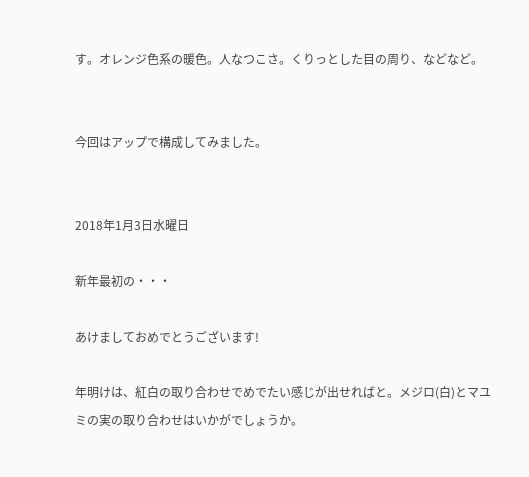す。オレンジ色系の暖色。人なつこさ。くりっとした目の周り、などなど。


今回はアップで構成してみました。


2018年1月3日水曜日

新年最初の・・・

あけましておめでとうございます!

年明けは、紅白の取り合わせでめでたい感じが出せればと。メジロ(白)とマユミの実の取り合わせはいかがでしょうか。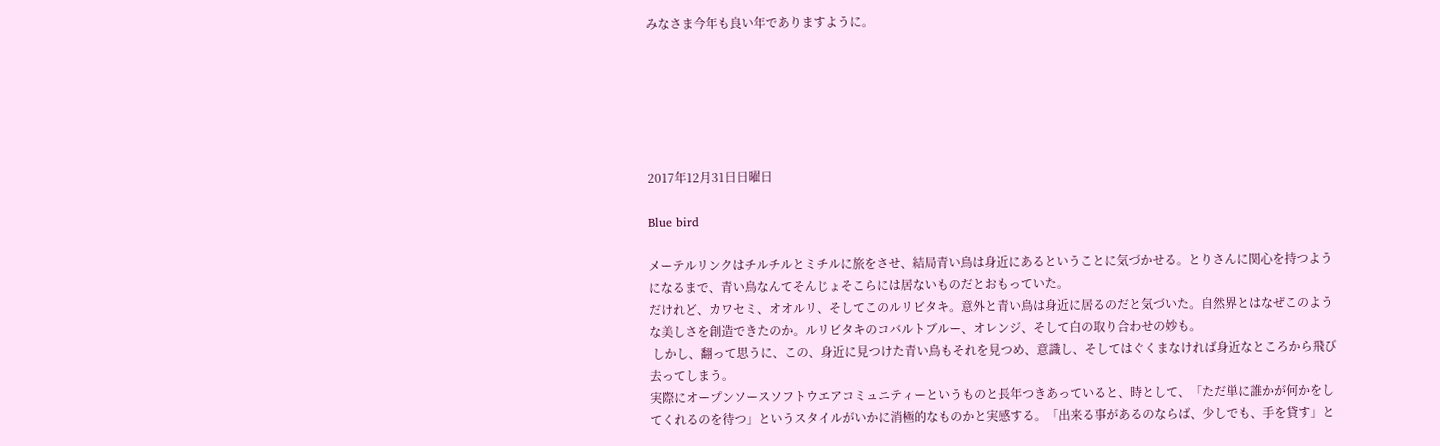みなさま今年も良い年でありますように。






2017年12月31日日曜日

Blue bird

メーテルリンクはチルチルとミチルに旅をさせ、結局青い鳥は身近にあるということに気づかせる。とりさんに関心を持つようになるまで、青い鳥なんてそんじょそこらには居ないものだとおもっていた。
だけれど、カワセミ、オオルリ、そしてこのルリビタキ。意外と青い鳥は身近に居るのだと気づいた。自然界とはなぜこのような美しさを創造できたのか。ルリビタキのコバルトブルー、オレンジ、そして白の取り合わせの妙も。
 しかし、翻って思うに、この、身近に見つけた青い鳥もそれを見つめ、意識し、そしてはぐくまなければ身近なところから飛び去ってしまう。
実際にオープンソースソフトウエアコミュニティーというものと長年つきあっていると、時として、「ただ単に誰かが何かをしてくれるのを待つ」というスタイルがいかに消極的なものかと実感する。「出来る事があるのならば、少しでも、手を貸す」と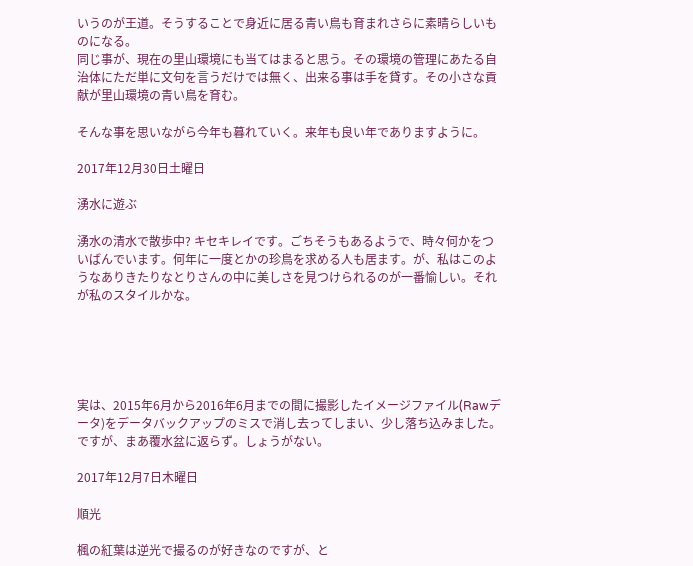いうのが王道。そうすることで身近に居る青い鳥も育まれさらに素晴らしいものになる。
同じ事が、現在の里山環境にも当てはまると思う。その環境の管理にあたる自治体にただ単に文句を言うだけでは無く、出来る事は手を貸す。その小さな貢献が里山環境の青い鳥を育む。

そんな事を思いながら今年も暮れていく。来年も良い年でありますように。

2017年12月30日土曜日

湧水に遊ぶ

湧水の清水で散歩中? キセキレイです。ごちそうもあるようで、時々何かをついばんでいます。何年に一度とかの珍鳥を求める人も居ます。が、私はこのようなありきたりなとりさんの中に美しさを見つけられるのが一番愉しい。それが私のスタイルかな。





実は、2015年6月から2016年6月までの間に撮影したイメージファイル(Rawデータ)をデータバックアップのミスで消し去ってしまい、少し落ち込みました。ですが、まあ覆水盆に返らず。しょうがない。

2017年12月7日木曜日

順光

楓の紅葉は逆光で撮るのが好きなのですが、と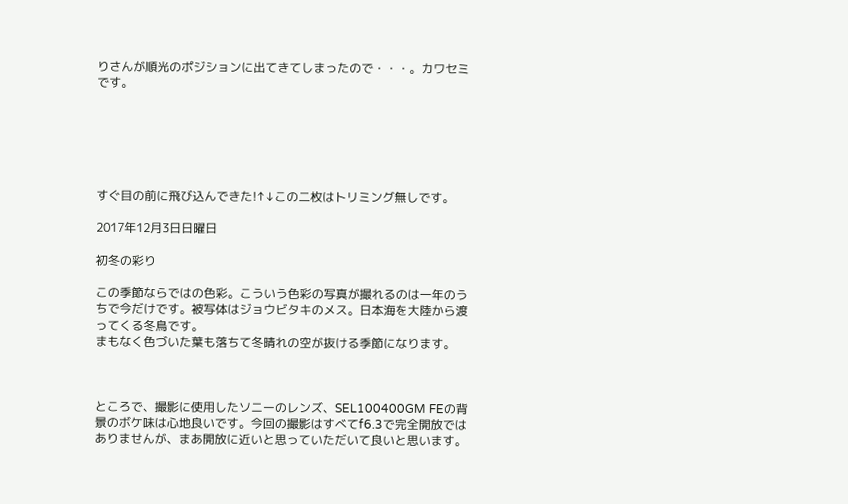りさんが順光のポジションに出てきてしまったので・・・。カワセミです。






すぐ目の前に飛び込んできた!↑↓この二枚はトリミング無しです。

2017年12月3日日曜日

初冬の彩り

この季節ならではの色彩。こういう色彩の写真が撮れるのは一年のうちで今だけです。被写体はジョウビタキのメス。日本海を大陸から渡ってくる冬鳥です。
まもなく色づいた葉も落ちて冬晴れの空が抜ける季節になります。



ところで、撮影に使用したソニーのレンズ、SEL100400GM FEの背景のボケ味は心地良いです。今回の撮影はすべてf6.3で完全開放ではありませんが、まあ開放に近いと思っていただいて良いと思います。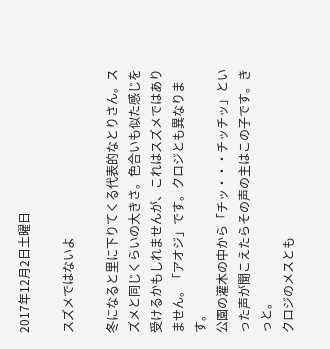2017年12月2日土曜日

スズメではないよ

冬になると里に下りてくる代表的なとりさん。スズメと同じくらいの大きさ。色合いも似た感じを受けるかもしれませんが、これはスズメではありません。「アオジ」です。クロジとも異なります。
公園の灌木の中から「チッ・・・チッチッ」といった声が聞こえたらその声の主はこの子です。きっと。
クロジのメスとも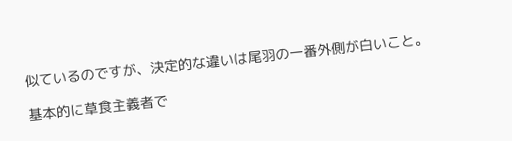似ているのですが、決定的な違いは尾羽の一番外側が白いこと。

基本的に草食主義者で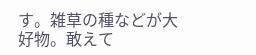す。雑草の種などが大好物。敢えて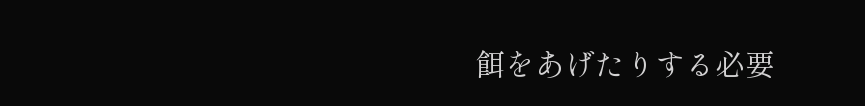餌をあげたりする必要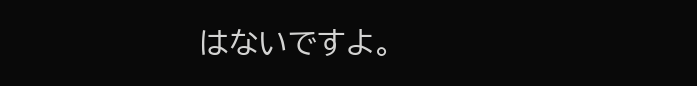はないですよ。